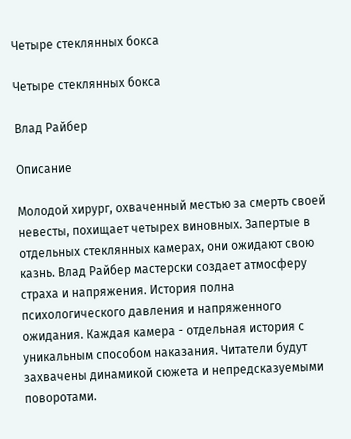Четыре стеклянных бокса

Четыре стеклянных бокса

Влад Райбер

Описание

Молодой хирург, охваченный местью за смерть своей невесты, похищает четырех виновных. Запертые в отдельных стеклянных камерах, они ожидают свою казнь. Влад Райбер мастерски создает атмосферу страха и напряжения. История полна психологического давления и напряженного ожидания. Каждая камера - отдельная история с уникальным способом наказания. Читатели будут захвачены динамикой сюжета и непредсказуемыми поворотами.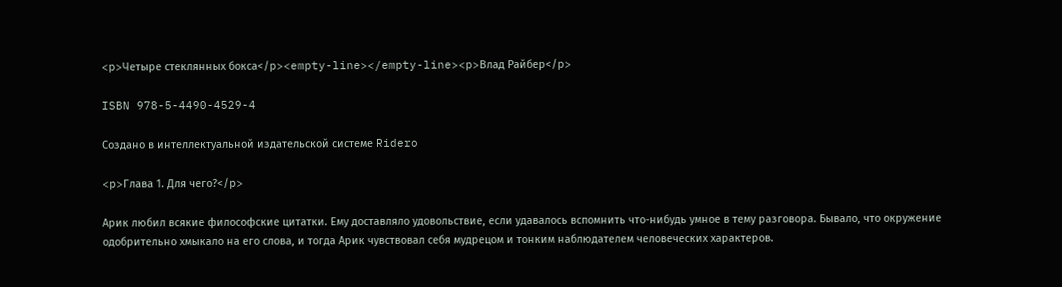<p>Четыре стеклянных бокса</p><empty-line></empty-line><p>Влад Райбер</p>

ISBN 978-5-4490-4529-4

Создано в интеллектуальной издательской системе Ridero

<p>Глава 1. Для чего?</p>

Арик любил всякие философские цитатки. Ему доставляло удовольствие, если удавалось вспомнить что-нибудь умное в тему разговора. Бывало, что окружение одобрительно хмыкало на его слова, и тогда Арик чувствовал себя мудрецом и тонким наблюдателем человеческих характеров.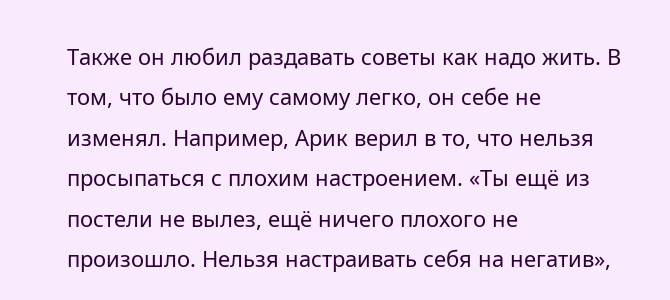Также он любил раздавать советы как надо жить. В том, что было ему самому легко, он себе не изменял. Например, Арик верил в то, что нельзя просыпаться с плохим настроением. «Ты ещё из постели не вылез, ещё ничего плохого не произошло. Нельзя настраивать себя на негатив»,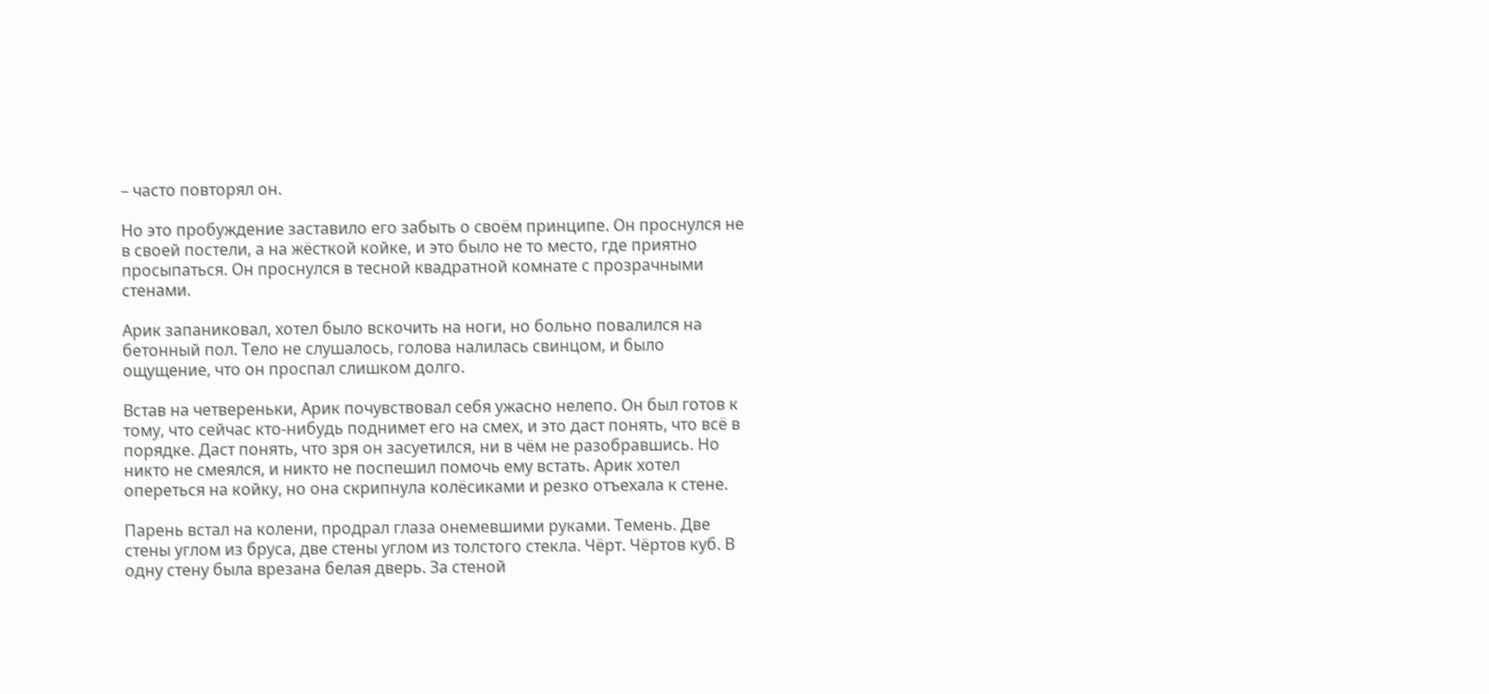– часто повторял он.

Но это пробуждение заставило его забыть о своём принципе. Он проснулся не в своей постели, а на жёсткой койке, и это было не то место, где приятно просыпаться. Он проснулся в тесной квадратной комнате с прозрачными стенами.

Арик запаниковал, хотел было вскочить на ноги, но больно повалился на бетонный пол. Тело не слушалось, голова налилась свинцом, и было ощущение, что он проспал слишком долго.

Встав на четвереньки, Арик почувствовал себя ужасно нелепо. Он был готов к тому, что сейчас кто-нибудь поднимет его на смех, и это даст понять, что всё в порядке. Даст понять, что зря он засуетился, ни в чём не разобравшись. Но никто не смеялся, и никто не поспешил помочь ему встать. Арик хотел опереться на койку, но она скрипнула колёсиками и резко отъехала к стене.

Парень встал на колени, продрал глаза онемевшими руками. Темень. Две стены углом из бруса, две стены углом из толстого стекла. Чёрт. Чёртов куб. В одну стену была врезана белая дверь. За стеной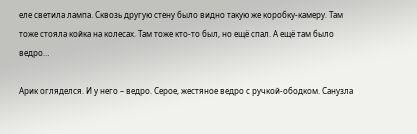еле светила лампа. Сквозь другую стену было видно такую же коробку-камеру. Там тоже стояла койка на колесах. Там тоже кто-то был, но ещё спал. А ещё там было ведро…

Арик огляделся. И у него – ведро. Серое, жестяное ведро с ручкой-ободком. Санузла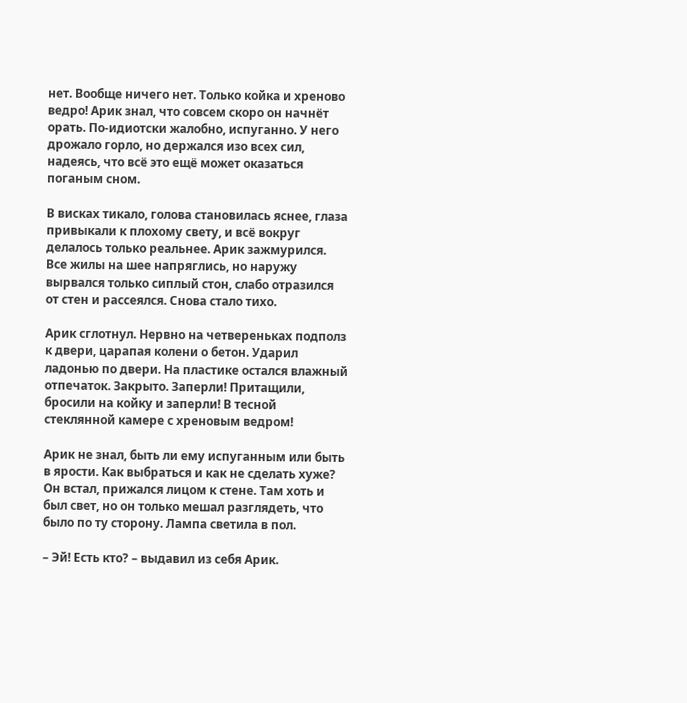нет. Вообще ничего нет. Только койка и хреново ведро! Арик знал, что совсем скоро он начнёт орать. По-идиотски жалобно, испуганно. У него дрожало горло, но держался изо всех сил, надеясь, что всё это ещё может оказаться поганым сном.

В висках тикало, голова становилась яснее, глаза привыкали к плохому свету, и всё вокруг делалось только реальнее. Арик зажмурился. Все жилы на шее напряглись, но наружу вырвался только сиплый стон, слабо отразился от стен и рассеялся. Снова стало тихо.

Арик сглотнул. Нервно на четвереньках подполз к двери, царапая колени о бетон. Ударил ладонью по двери. На пластике остался влажный отпечаток. Закрыто. Заперли! Притащили, бросили на койку и заперли! В тесной стеклянной камере с хреновым ведром!

Арик не знал, быть ли ему испуганным или быть в ярости. Как выбраться и как не сделать хуже? Он встал, прижался лицом к стене. Там хоть и был свет, но он только мешал разглядеть, что было по ту сторону. Лампа светила в пол.

– Эй! Есть кто? – выдавил из себя Арик.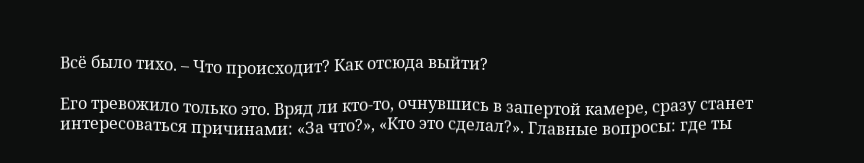Всё было тихо. – Что происходит? Как отсюда выйти?

Его тревожило только это. Вряд ли кто-то, очнувшись в запертой камере, сразу станет интересоваться причинами: «За что?», «Кто это сделал?». Главные вопросы: где ты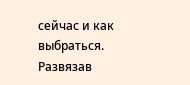сейчас и как выбраться. Развязав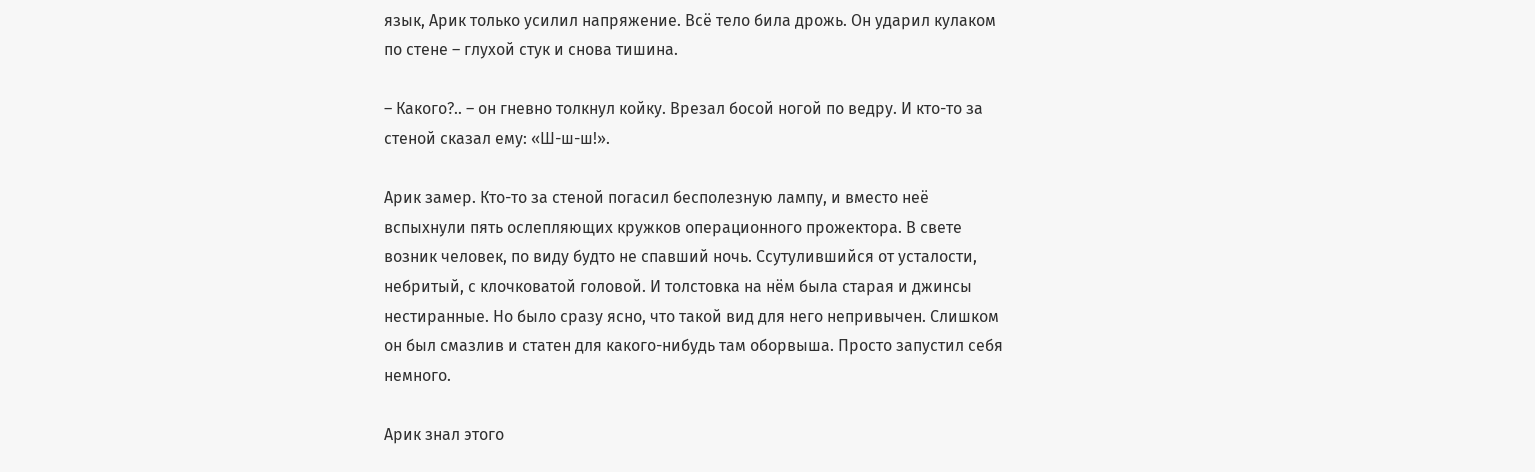язык, Арик только усилил напряжение. Всё тело била дрожь. Он ударил кулаком по стене – глухой стук и снова тишина.

– Какого?.. – он гневно толкнул койку. Врезал босой ногой по ведру. И кто-то за стеной сказал ему: «Ш-ш-ш!».

Арик замер. Кто-то за стеной погасил бесполезную лампу, и вместо неё вспыхнули пять ослепляющих кружков операционного прожектора. В свете возник человек, по виду будто не спавший ночь. Ссутулившийся от усталости, небритый, с клочковатой головой. И толстовка на нём была старая и джинсы нестиранные. Но было сразу ясно, что такой вид для него непривычен. Слишком он был смазлив и статен для какого-нибудь там оборвыша. Просто запустил себя немного.

Арик знал этого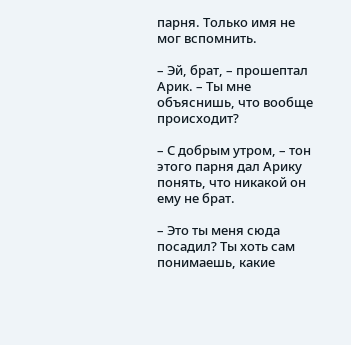парня. Только имя не мог вспомнить.

– Эй, брат, – прошептал Арик. – Ты мне объяснишь, что вообще происходит?

– С добрым утром, – тон этого парня дал Арику понять, что никакой он ему не брат.

– Это ты меня сюда посадил? Ты хоть сам понимаешь, какие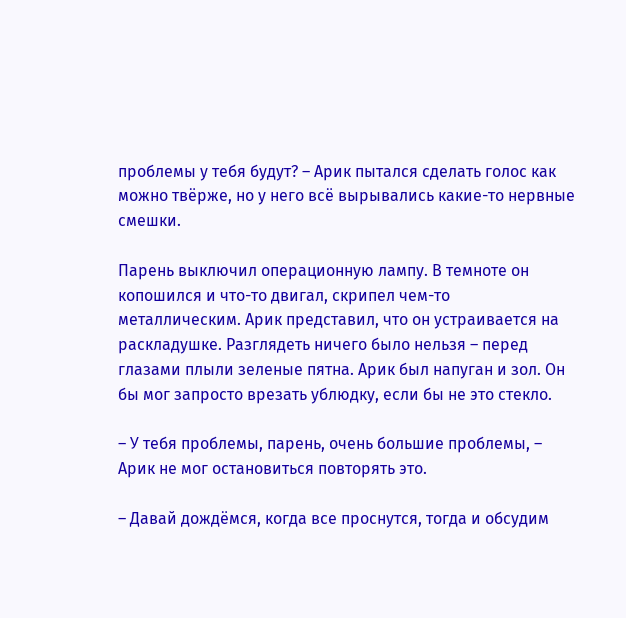проблемы у тебя будут? – Арик пытался сделать голос как можно твёрже, но у него всё вырывались какие-то нервные смешки.

Парень выключил операционную лампу. В темноте он копошился и что-то двигал, скрипел чем-то металлическим. Арик представил, что он устраивается на раскладушке. Разглядеть ничего было нельзя – перед глазами плыли зеленые пятна. Арик был напуган и зол. Он бы мог запросто врезать ублюдку, если бы не это стекло.

– У тебя проблемы, парень, очень большие проблемы, – Арик не мог остановиться повторять это.

– Давай дождёмся, когда все проснутся, тогда и обсудим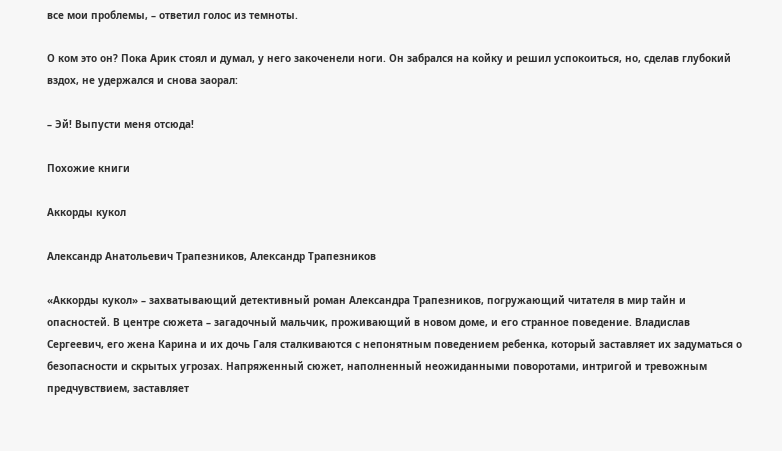все мои проблемы, – ответил голос из темноты.

О ком это он? Пока Арик стоял и думал, у него закоченели ноги. Он забрался на койку и решил успокоиться, но, сделав глубокий вздох, не удержался и снова заорал:

– Эй! Выпусти меня отсюда!

Похожие книги

Аккорды кукол

Александр Анатольевич Трапезников, Александр Трапезников

«Аккорды кукол» – захватывающий детективный роман Александра Трапезников, погружающий читателя в мир тайн и опасностей. В центре сюжета – загадочный мальчик, проживающий в новом доме, и его странное поведение. Владислав Сергеевич, его жена Карина и их дочь Галя сталкиваются с непонятным поведением ребенка, который заставляет их задуматься о безопасности и скрытых угрозах. Напряженный сюжет, наполненный неожиданными поворотами, интригой и тревожным предчувствием, заставляет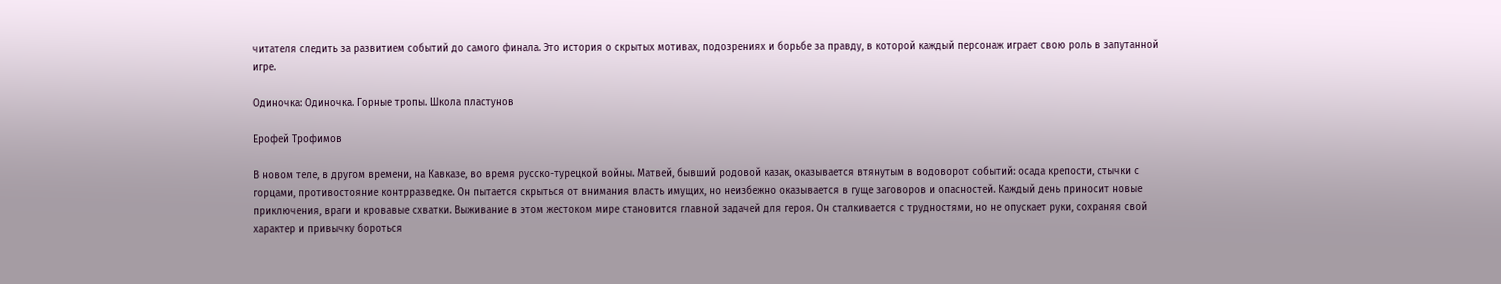читателя следить за развитием событий до самого финала. Это история о скрытых мотивах, подозрениях и борьбе за правду, в которой каждый персонаж играет свою роль в запутанной игре.

Одиночка: Одиночка. Горные тропы. Школа пластунов

Ерофей Трофимов

В новом теле, в другом времени, на Кавказе, во время русско-турецкой войны. Матвей, бывший родовой казак, оказывается втянутым в водоворот событий: осада крепости, стычки с горцами, противостояние контрразведке. Он пытается скрыться от внимания власть имущих, но неизбежно оказывается в гуще заговоров и опасностей. Каждый день приносит новые приключения, враги и кровавые схватки. Выживание в этом жестоком мире становится главной задачей для героя. Он сталкивается с трудностями, но не опускает руки, сохраняя свой характер и привычку бороться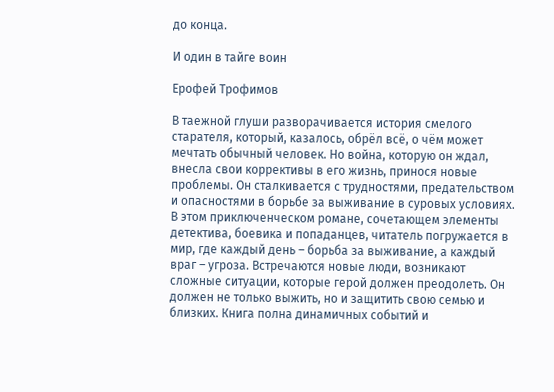до конца.

И один в тайге воин

Ерофей Трофимов

В таежной глуши разворачивается история смелого старателя, который, казалось, обрёл всё, о чём может мечтать обычный человек. Но война, которую он ждал, внесла свои коррективы в его жизнь, принося новые проблемы. Он сталкивается с трудностями, предательством и опасностями в борьбе за выживание в суровых условиях. В этом приключенческом романе, сочетающем элементы детектива, боевика и попаданцев, читатель погружается в мир, где каждый день – борьба за выживание, а каждый враг – угроза. Встречаются новые люди, возникают сложные ситуации, которые герой должен преодолеть. Он должен не только выжить, но и защитить свою семью и близких. Книга полна динамичных событий и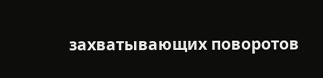захватывающих поворотов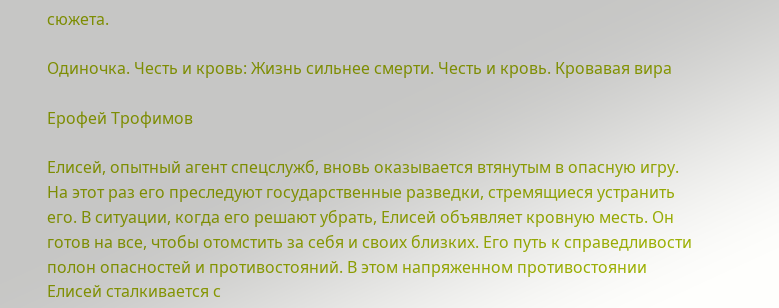сюжета.

Одиночка. Честь и кровь: Жизнь сильнее смерти. Честь и кровь. Кровавая вира

Ерофей Трофимов

Елисей, опытный агент спецслужб, вновь оказывается втянутым в опасную игру. На этот раз его преследуют государственные разведки, стремящиеся устранить его. В ситуации, когда его решают убрать, Елисей объявляет кровную месть. Он готов на все, чтобы отомстить за себя и своих близких. Его путь к справедливости полон опасностей и противостояний. В этом напряженном противостоянии Елисей сталкивается с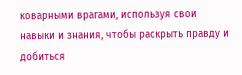коварными врагами, используя свои навыки и знания, чтобы раскрыть правду и добиться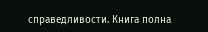справедливости. Книга полна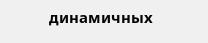динамичных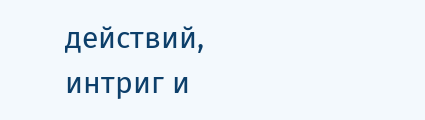действий, интриг и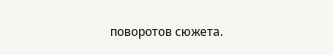поворотов сюжета.